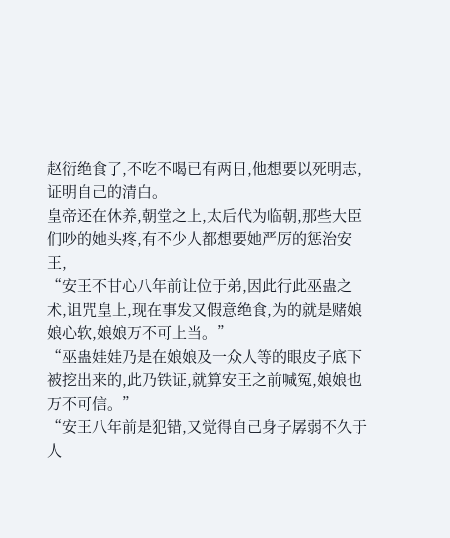赵衍绝食了,不吃不喝已有两日,他想要以死明志,证明自己的清白。
皇帝还在休养,朝堂之上,太后代为临朝,那些大臣们吵的她头疼,有不少人都想要她严厉的惩治安王,
“安王不甘心八年前让位于弟,因此行此巫蛊之术,诅咒皇上,现在事发又假意绝食,为的就是赌娘娘心软,娘娘万不可上当。”
“巫蛊娃娃乃是在娘娘及一众人等的眼皮子底下被挖出来的,此乃铁证,就算安王之前喊冤,娘娘也万不可信。”
“安王八年前是犯错,又觉得自己身子孱弱不久于人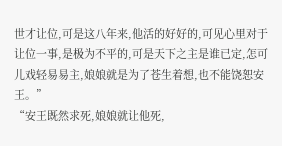世才让位,可是这八年来,他活的好好的,可见心里对于让位一事,是极为不平的,可是天下之主是谁已定,怎可儿戏轻易易主,娘娘就是为了苍生着想,也不能饶恕安王。”
“安王既然求死,娘娘就让他死,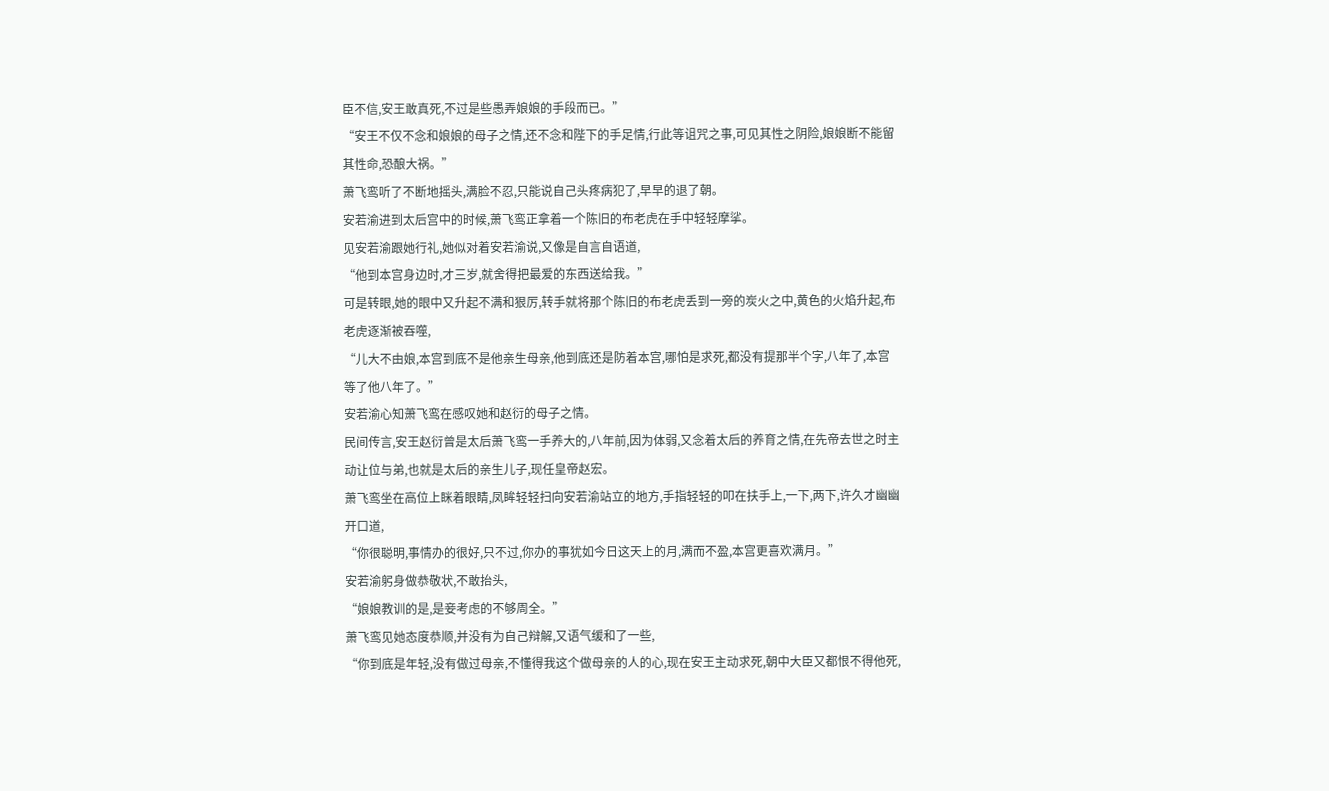臣不信,安王敢真死,不过是些愚弄娘娘的手段而已。”
“安王不仅不念和娘娘的母子之情,还不念和陛下的手足情,行此等诅咒之事,可见其性之阴险,娘娘断不能留其性命,恐酿大祸。”
萧飞鸾听了不断地摇头,满脸不忍,只能说自己头疼病犯了,早早的退了朝。
安若渝进到太后宫中的时候,萧飞鸾正拿着一个陈旧的布老虎在手中轻轻摩挲。
见安若渝跟她行礼,她似对着安若渝说,又像是自言自语道,
“他到本宫身边时,才三岁,就舍得把最爱的东西送给我。”
可是转眼,她的眼中又升起不满和狠厉,转手就将那个陈旧的布老虎丢到一旁的炭火之中,黄色的火焰升起,布老虎逐渐被吞噬,
“儿大不由娘,本宫到底不是他亲生母亲,他到底还是防着本宫,哪怕是求死,都没有提那半个字,八年了,本宫等了他八年了。”
安若渝心知萧飞鸾在感叹她和赵衍的母子之情。
民间传言,安王赵衍曾是太后萧飞鸾一手养大的,八年前,因为体弱,又念着太后的养育之情,在先帝去世之时主动让位与弟,也就是太后的亲生儿子,现任皇帝赵宏。
萧飞鸾坐在高位上眯着眼睛,凤眸轻轻扫向安若渝站立的地方,手指轻轻的叩在扶手上,一下,两下,许久才幽幽开口道,
“你很聪明,事情办的很好,只不过,你办的事犹如今日这天上的月,满而不盈,本宫更喜欢满月。”
安若渝躬身做恭敬状,不敢抬头,
“娘娘教训的是,是妾考虑的不够周全。”
萧飞鸾见她态度恭顺,并没有为自己辩解,又语气缓和了一些,
“你到底是年轻,没有做过母亲,不懂得我这个做母亲的人的心,现在安王主动求死,朝中大臣又都恨不得他死,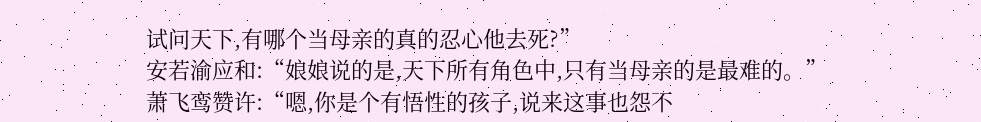试问天下,有哪个当母亲的真的忍心他去死?”
安若渝应和:“娘娘说的是,天下所有角色中,只有当母亲的是最难的。”
萧飞鸾赞许:“嗯,你是个有悟性的孩子,说来这事也怨不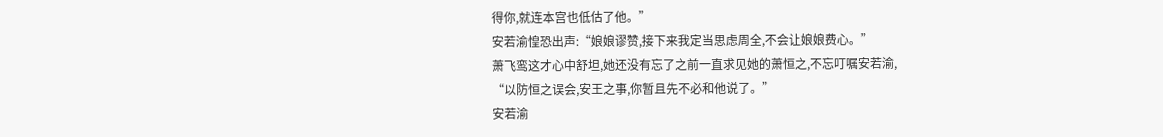得你,就连本宫也低估了他。”
安若渝惶恐出声:“娘娘谬赞,接下来我定当思虑周全,不会让娘娘费心。”
萧飞鸾这才心中舒坦,她还没有忘了之前一直求见她的萧恒之,不忘叮嘱安若渝,
“以防恒之误会,安王之事,你暂且先不必和他说了。”
安若渝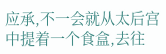应承,不一会就从太后宫中提着一个食盒,去往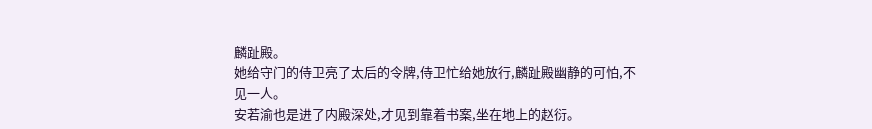麟趾殿。
她给守门的侍卫亮了太后的令牌,侍卫忙给她放行,麟趾殿幽静的可怕,不见一人。
安若渝也是进了内殿深处,才见到靠着书案,坐在地上的赵衍。